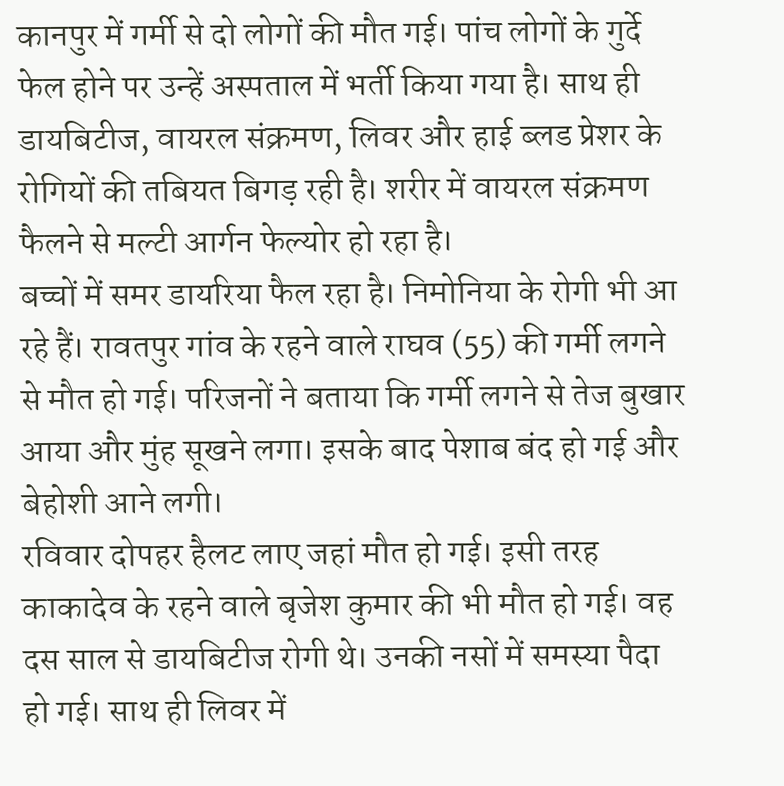कानपुर में गर्मी से दो लोगों की मौत गई। पांच लोगों के गुर्दे फेल होने पर उन्हें अस्पताल में भर्ती किया गया है। साथ ही डायबिटीज, वायरल संक्रमण, लिवर और हाई ब्लड प्रेशर के रोगियों की तबियत बिगड़ रही है। शरीर में वायरल संक्रमण फैलने से मल्टी आर्गन फेल्योर हो रहा है।
बच्चों में समर डायरिया फैल रहा है। निमोनिया के रोगी भी आ रहे हैं। रावतपुर गांव के रहने वाले राघव (55) की गर्मी लगने से मौत हो गई। परिजनों ने बताया कि गर्मी लगने से तेज बुखार आया और मुंह सूखने लगा। इसके बाद पेशाब बंद हो गई और बेहोशी आने लगी।
रविवार दोपहर हैलट लाए जहां मौत हो गई। इसी तरह काकादेव के रहने वाले बृजेश कुमार की भी मौत हो गई। वह दस साल से डायबिटीज रोगी थे। उनकी नसों में समस्या पैदा हो गई। साथ ही लिवर में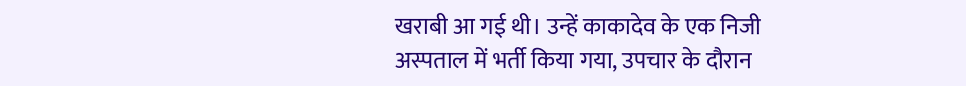खराबी आ गई थी। उन्हें काकादेव के एक निजी अस्पताल में भर्ती किया गया, उपचार के दौरान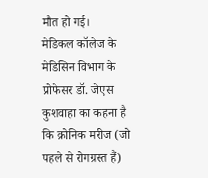मौत हो गई।
मेडिकल कॉलेज के मेडिसिन विभाग के प्रोफेसर डॉ. जेएस कुशवाहा का कहना है कि क्रोनिक मरीज (जो पहले से रोगग्रस्त हैं)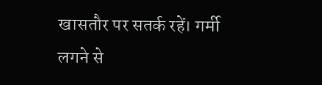खासतौर पर सतर्क रहें। गर्मी लगने से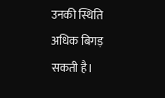उनकी स्थिति अधिक बिगड़ सकती है।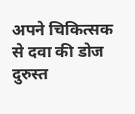अपने चिकित्सक से दवा की डोज दुरुस्त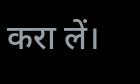करा लें।